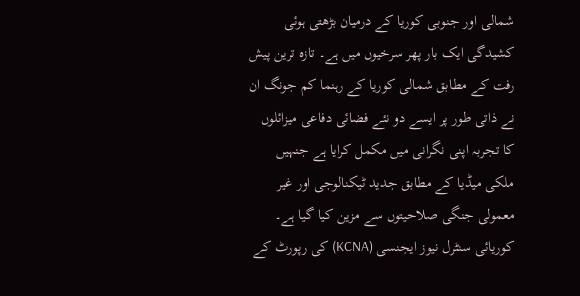شمالی اور جنوبی کوریا کے درمیان بڑھتی ہوئی کشیدگی ایک بار پھر سرخیوں میں ہے۔ تازہ ترین پیش رفت کے مطابق شمالی کوریا کے رہنما کم جونگ ان نے ذاتی طور پر ایسے دو نئے فضائی دفاعی میزائلوں کا تجربہ اپنی نگرانی میں مکمل کرایا ہے جنہیں ملکی میڈیا کے مطابق جدید ٹیکنالوجی اور غیر معمولی جنگی صلاحیتوں سے مزین کیا گیا ہے۔
کوریائی سنٹرل نیوز ایجنسی (KCNA) کی رپورٹ کے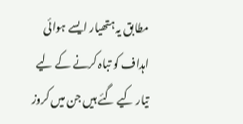مطابق یہ ہتھیار ایسے ہوائی اہداف کو تباہ کرنے کے لیے تیار کیے گئے ہیں جن میں کروز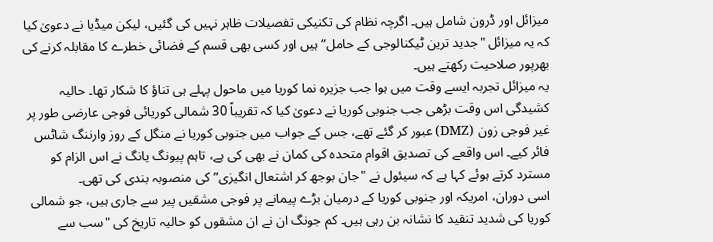میزائل اور ڈرون شامل ہیں۔ اگرچہ نظام کی تکنیکی تفصیلات ظاہر نہیں کی گئیں، لیکن میڈیا نے دعویٰ کیا کہ یہ میزائل "جدید ترین ٹیکنالوجی کے حامل” ہیں اور کسی بھی قسم کے فضائی خطرے کا مقابلہ کرنے کی بھرپور صلاحیت رکھتے ہیں۔
یہ میزائل تجربہ ایسے وقت میں ہوا جب جزیرہ نما کوریا میں ماحول پہلے ہی تناؤ کا شکار تھا۔ حالیہ کشیدگی اس وقت بڑھی جب جنوبی کوریا نے دعویٰ کیا کہ تقریباً 30 شمالی کوریائی فوجی عارضی طور پر غیر فوجی زون (DMZ) عبور کر گئے تھے، جس کے جواب میں جنوبی کوریا نے منگل کے روز وارننگ شاٹس فائر کیے۔ اس واقعے کی تصدیق اقوام متحدہ کی کمان نے بھی کی ہے، تاہم پیونگ یانگ نے اس الزام کو مسترد کرتے ہوئے کہا ہے کہ سیئول نے "جان بوجھ کر اشتعال انگیزی” کی منصوبہ بندی کی تھی۔
اسی دوران، امریکہ اور جنوبی کوریا کے درمیان بڑے پیمانے پر فوجی مشقیں پیر سے جاری ہیں، جو شمالی کوریا کی شدید تنقید کا نشانہ بن رہی ہیں۔ کم جونگ ان نے ان مشقوں کو حالیہ تاریخ کی "سب سے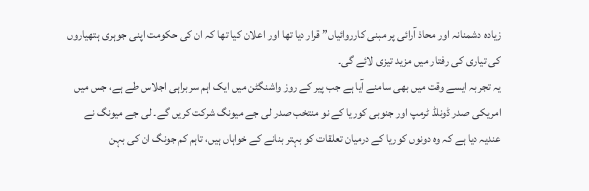زیادہ دشمنانہ اور محاذ آرائی پر مبنی کارروائیاں” قرار دیا تھا اور اعلان کیا تھا کہ ان کی حکومت اپنی جوہری ہتھیاروں کی تیاری کی رفتار میں مزید تیزی لائے گی۔
یہ تجربہ ایسے وقت میں بھی سامنے آیا ہے جب پیر کے روز واشنگٹن میں ایک اہم سربراہی اجلاس طے ہے، جس میں امریکی صدر ڈونلڈ ٹرمپ اور جنوبی کوریا کے نو منتخب صدر لی جے میونگ شرکت کریں گے۔ لی جے میونگ نے عندیہ دیا ہے کہ وہ دونوں کوریا کے درمیان تعلقات کو بہتر بنانے کے خواہاں ہیں، تاہم کم جونگ ان کی بہن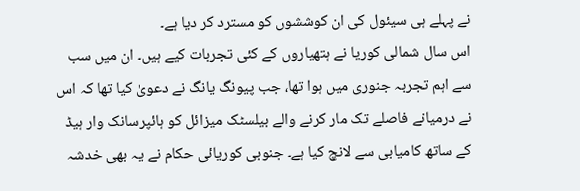نے پہلے ہی سیئول کی ان کوششوں کو مسترد کر دیا ہے۔
اس سال شمالی کوریا نے ہتھیاروں کے کئی تجربات کیے ہیں۔ ان میں سب سے اہم تجربہ جنوری میں ہوا تھا، جب پیونگ یانگ نے دعویٰ کیا تھا کہ اس نے درمیانے فاصلے تک مار کرنے والے بیلسٹک میزائل کو ہائپرسانک وار ہیڈ کے ساتھ کامیابی سے لانچ کیا ہے۔ جنوبی کوریائی حکام نے یہ بھی خدشہ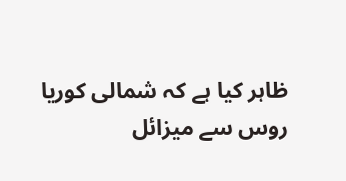ظاہر کیا ہے کہ شمالی کوریا روس سے میزائل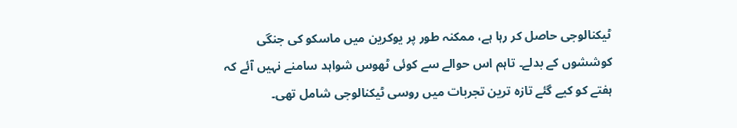ٹیکنالوجی حاصل کر رہا ہے، ممکنہ طور پر یوکرین میں ماسکو کی جنگی کوششوں کے بدلے۔ تاہم اس حوالے سے کوئی ٹھوس شواہد سامنے نہیں آئے کہ ہفتے کو کیے گئے تازہ ترین تجربات میں روسی ٹیکنالوجی شامل تھی۔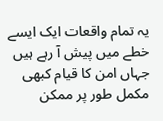یہ تمام واقعات ایک ایسے خطے میں پیش آ رہے ہیں جہاں امن کا قیام کبھی مکمل طور پر ممکن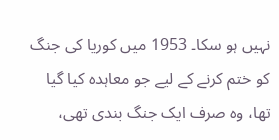نہیں ہو سکا۔ 1953 میں کوریا کی جنگ کو ختم کرنے کے لیے جو معاہدہ کیا گیا تھا، وہ صرف ایک جنگ بندی تھی،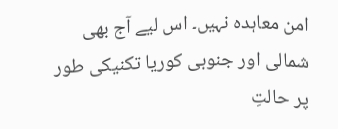امن معاہدہ نہیں۔ اس لیے آج بھی شمالی اور جنوبی کوریا تکنیکی طور پر حالتِ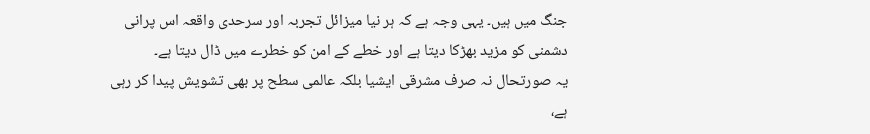جنگ میں ہیں۔ یہی وجہ ہے کہ ہر نیا میزائل تجربہ اور سرحدی واقعہ اس پرانی دشمنی کو مزید بھڑکا دیتا ہے اور خطے کے امن کو خطرے میں ڈال دیتا ہے۔
یہ صورتحال نہ صرف مشرقی ایشیا بلکہ عالمی سطح پر بھی تشویش پیدا کر رہی ہے،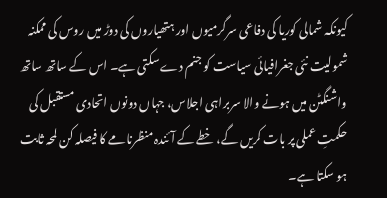کیونکہ شمالی کوریا کی دفاعی سرگرمیوں اور ہتھیاروں کی دوڑ میں روس کی ممکنہ شمولیت نئی جغرافیائی سیاست کو جنم دے سکتی ہے۔ اس کے ساتھ ساتھ واشنگٹن میں ہونے والا سربراہی اجلاس، جہاں دونوں اتحادی مستقبل کی حکمتِ عملی پر بات کریں گے، خطے کے آئندہ منظرنامے کا فیصلہ کن لمحہ ثابت ہو سکتا ہے۔